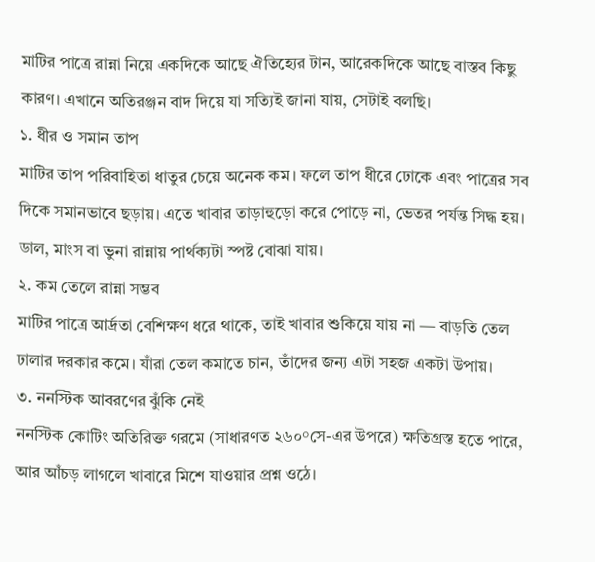মাটির পাত্রে রান্না নিয়ে একদিকে আছে ঐতিহ্যের টান, আরেকদিকে আছে বাস্তব কিছু কারণ। এখানে অতিরঞ্জন বাদ দিয়ে যা সত্যিই জানা যায়, সেটাই বলছি।
১. ধীর ও সমান তাপ
মাটির তাপ পরিবাহিতা ধাতুর চেয়ে অনেক কম। ফলে তাপ ধীরে ঢোকে এবং পাত্রের সব দিকে সমানভাবে ছড়ায়। এতে খাবার তাড়াহুড়ো করে পোড়ে না, ভেতর পর্যন্ত সিদ্ধ হয়। ডাল, মাংস বা ভুনা রান্নায় পার্থক্যটা স্পষ্ট বোঝা যায়।
২. কম তেলে রান্না সম্ভব
মাটির পাত্রে আর্দ্রতা বেশিক্ষণ ধরে থাকে, তাই খাবার শুকিয়ে যায় না — বাড়তি তেল ঢালার দরকার কমে। যাঁরা তেল কমাতে চান, তাঁদের জন্য এটা সহজ একটা উপায়।
৩. ননস্টিক আবরণের ঝুঁকি নেই
ননস্টিক কোটিং অতিরিক্ত গরমে (সাধারণত ২৬০°সে-এর উপরে) ক্ষতিগ্রস্ত হতে পারে, আর আঁচড় লাগলে খাবারে মিশে যাওয়ার প্রশ্ন ওঠে।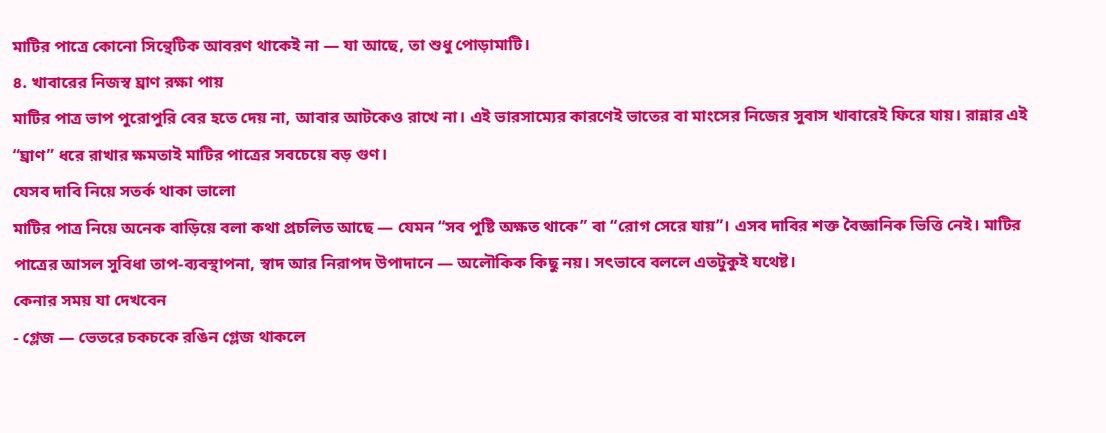মাটির পাত্রে কোনো সিন্থেটিক আবরণ থাকেই না — যা আছে, তা শুধু পোড়ামাটি।
৪. খাবারের নিজস্ব ঘ্রাণ রক্ষা পায়
মাটির পাত্র ভাপ পুরোপুরি বের হতে দেয় না, আবার আটকেও রাখে না। এই ভারসাম্যের কারণেই ভাতের বা মাংসের নিজের সুবাস খাবারেই ফিরে যায়। রান্নার এই “ঘ্রাণ” ধরে রাখার ক্ষমতাই মাটির পাত্রের সবচেয়ে বড় গুণ।
যেসব দাবি নিয়ে সতর্ক থাকা ভালো
মাটির পাত্র নিয়ে অনেক বাড়িয়ে বলা কথা প্রচলিত আছে — যেমন “সব পুষ্টি অক্ষত থাকে” বা “রোগ সেরে যায়”। এসব দাবির শক্ত বৈজ্ঞানিক ভিত্তি নেই। মাটির পাত্রের আসল সুবিধা তাপ-ব্যবস্থাপনা, স্বাদ আর নিরাপদ উপাদানে — অলৌকিক কিছু নয়। সৎভাবে বললে এতটুকুই যথেষ্ট।
কেনার সময় যা দেখবেন
- গ্লেজ — ভেতরে চকচকে রঙিন গ্লেজ থাকলে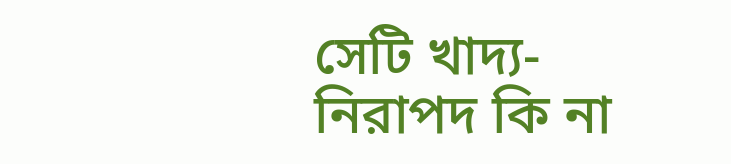সেটি খাদ্য-নিরাপদ কি না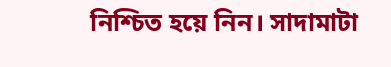নিশ্চিত হয়ে নিন। সাদামাটা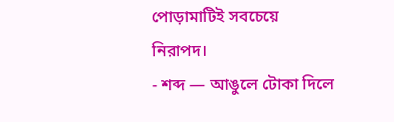পোড়ামাটিই সবচেয়ে নিরাপদ।
- শব্দ — আঙুলে টোকা দিলে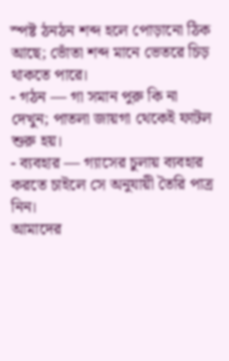স্পষ্ট ঠনঠন শব্দ হলে পোড়ানো ঠিক আছে; ভোঁতা শব্দ মানে ভেতরে চিড় থাকতে পারে।
- গঠন — গা সমান পুরু কি না দেখুন; পাতলা জায়গা থেকেই ফাটল শুরু হয়।
- ব্যবহার — গ্যাসের চুলায় ব্যবহার করতে চাইলে সে অনুযায়ী তৈরি পাত্র নিন।
আমাদের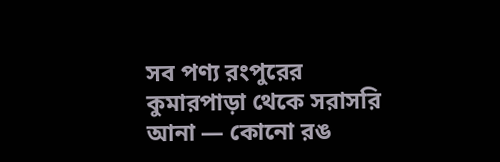সব পণ্য রংপুরের কুমারপাড়া থেকে সরাসরি আনা — কোনো রঙ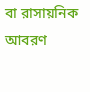বা রাসায়নিক আবরণ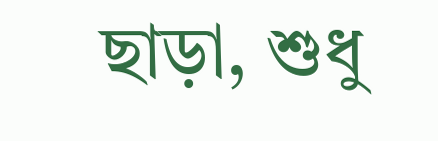ছাড়া, শুধু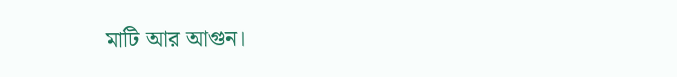মাটি আর আগুন।